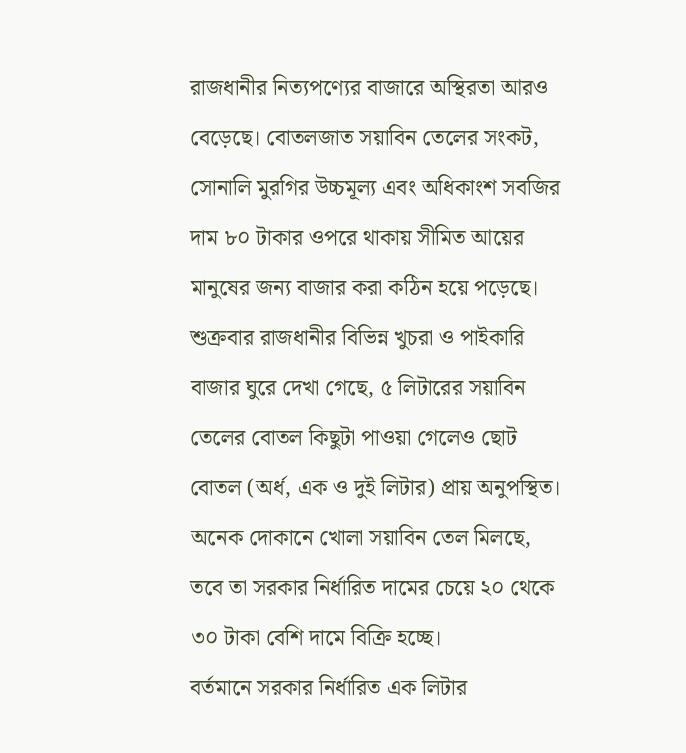রাজধানীর নিত্যপণ্যের বাজারে অস্থিরতা আরও বেড়েছে। বোতলজাত সয়াবিন তেলের সংকট, সোনালি মুরগির উচ্চমূল্য এবং অধিকাংশ সবজির দাম ৮০ টাকার ওপরে থাকায় সীমিত আয়ের মানুষের জন্য বাজার করা কঠিন হয়ে পড়েছে।
শুক্রবার রাজধানীর বিভিন্ন খুচরা ও পাইকারি বাজার ঘুরে দেখা গেছে, ৫ লিটারের সয়াবিন তেলের বোতল কিছুটা পাওয়া গেলেও ছোট বোতল (অর্ধ, এক ও দুই লিটার) প্রায় অনুপস্থিত। অনেক দোকানে খোলা সয়াবিন তেল মিলছে, তবে তা সরকার নির্ধারিত দামের চেয়ে ২০ থেকে ৩০ টাকা বেশি দামে বিক্রি হচ্ছে।
বর্তমানে সরকার নির্ধারিত এক লিটার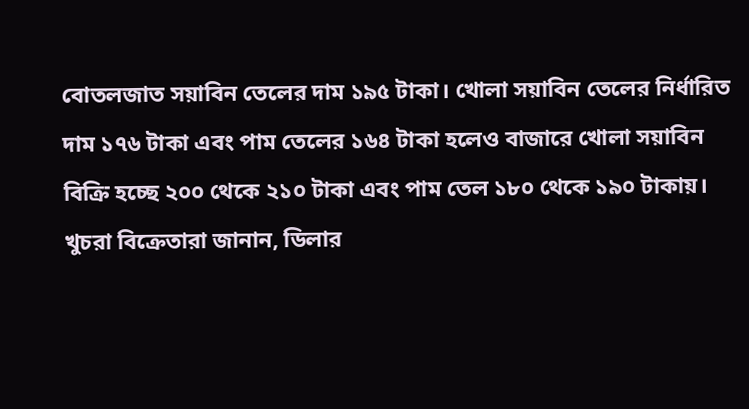বোতলজাত সয়াবিন তেলের দাম ১৯৫ টাকা। খোলা সয়াবিন তেলের নির্ধারিত দাম ১৭৬ টাকা এবং পাম তেলের ১৬৪ টাকা হলেও বাজারে খোলা সয়াবিন বিক্রি হচ্ছে ২০০ থেকে ২১০ টাকা এবং পাম তেল ১৮০ থেকে ১৯০ টাকায়।
খুচরা বিক্রেতারা জানান, ডিলার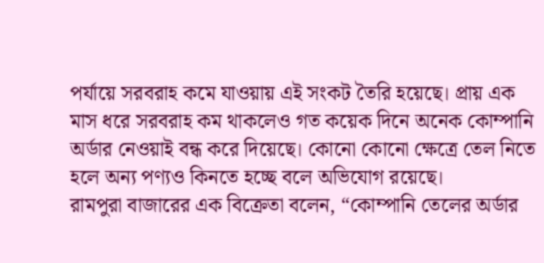পর্যায়ে সরবরাহ কমে যাওয়ায় এই সংকট তৈরি হয়েছে। প্রায় এক মাস ধরে সরবরাহ কম থাকলেও গত কয়েক দিনে অনেক কোম্পানি অর্ডার নেওয়াই বন্ধ করে দিয়েছে। কোনো কোনো ক্ষেত্রে তেল নিতে হলে অন্য পণ্যও কিনতে হচ্ছে বলে অভিযোগ রয়েছে।
রামপুরা বাজারের এক বিক্রেতা বলেন, “কোম্পানি তেলের অর্ডার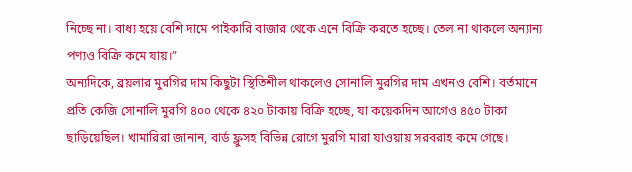নিচ্ছে না। বাধ্য হয়ে বেশি দামে পাইকারি বাজার থেকে এনে বিক্রি করতে হচ্ছে। তেল না থাকলে অন্যান্য পণ্যও বিক্রি কমে যায়।”
অন্যদিকে, ব্রয়লার মুরগির দাম কিছুটা স্থিতিশীল থাকলেও সোনালি মুরগির দাম এখনও বেশি। বর্তমানে প্রতি কেজি সোনালি মুরগি ৪০০ থেকে ৪২০ টাকায় বিক্রি হচ্ছে, যা কয়েকদিন আগেও ৪৫০ টাকা ছাড়িয়েছিল। খামারিরা জানান, বার্ড ফ্লুসহ বিভিন্ন রোগে মুরগি মারা যাওয়ায় সরবরাহ কমে গেছে।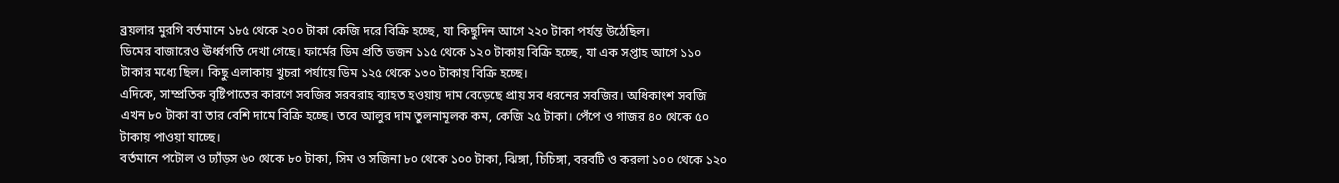ব্রয়লার মুরগি বর্তমানে ১৮৫ থেকে ২০০ টাকা কেজি দরে বিক্রি হচ্ছে, যা কিছুদিন আগে ২২০ টাকা পর্যন্ত উঠেছিল।
ডিমের বাজারেও ঊর্ধ্বগতি দেখা গেছে। ফার্মের ডিম প্রতি ডজন ১১৫ থেকে ১২০ টাকায় বিক্রি হচ্ছে, যা এক সপ্তাহ আগে ১১০ টাকার মধ্যে ছিল। কিছু এলাকায় খুচরা পর্যায়ে ডিম ১২৫ থেকে ১৩০ টাকায় বিক্রি হচ্ছে।
এদিকে, সাম্প্রতিক বৃষ্টিপাতের কারণে সবজির সরবরাহ ব্যাহত হওয়ায় দাম বেড়েছে প্রায় সব ধরনের সবজির। অধিকাংশ সবজি এখন ৮০ টাকা বা তার বেশি দামে বিক্রি হচ্ছে। তবে আলুর দাম তুলনামূলক কম, কেজি ২৫ টাকা। পেঁপে ও গাজর ৪০ থেকে ৫০ টাকায় পাওয়া যাচ্ছে।
বর্তমানে পটোল ও ঢ্যাঁড়স ৬০ থেকে ৮০ টাকা, সিম ও সজিনা ৮০ থেকে ১০০ টাকা, ঝিঙ্গা, চিচিঙ্গা, বরবটি ও করলা ১০০ থেকে ১২০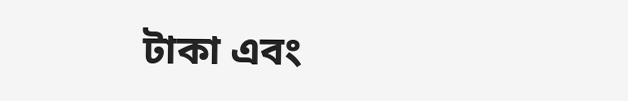টাকা এবং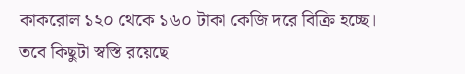কাকরোল ১২০ থেকে ১৬০ টাকা কেজি দরে বিক্রি হচ্ছে।
তবে কিছুটা স্বস্তি রয়েছে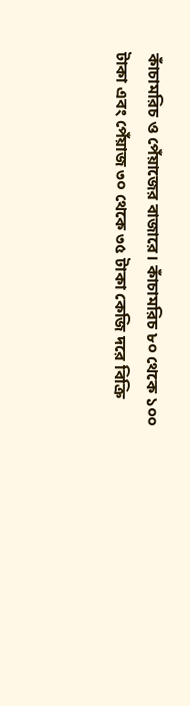কাঁচামরিচ ও পেঁয়াজের বাজারে। কাঁচামরিচ ৮০ থেকে ১০০ টাকা এবং পেঁয়াজ ৩০ থেকে ৩৫ টাকা কেজি দরে বিক্রি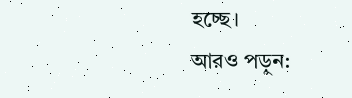হচ্ছে।
আরও পড়ুন: